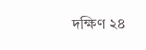দক্ষিণ ২৪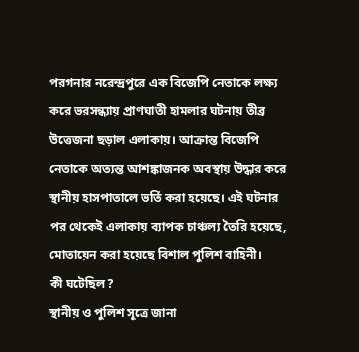পরগনার নরেন্দ্রপুরে এক বিজেপি নেতাকে লক্ষ্য করে ভরসন্ধ্যায় প্রাণঘাতী হামলার ঘটনায় তীব্র উত্তেজনা ছড়াল এলাকায়। আক্রান্ত বিজেপি নেতাকে অত্যন্ত আশঙ্কাজনক অবস্থায় উদ্ধার করে স্থানীয় হাসপাতালে ভর্তি করা হয়েছে। এই ঘটনার পর থেকেই এলাকায় ব্যাপক চাঞ্চল্য তৈরি হয়েছে, মোতায়েন করা হয়েছে বিশাল পুলিশ বাহিনী।
কী ঘটেছিল?
স্থানীয় ও পুলিশ সূত্রে জানা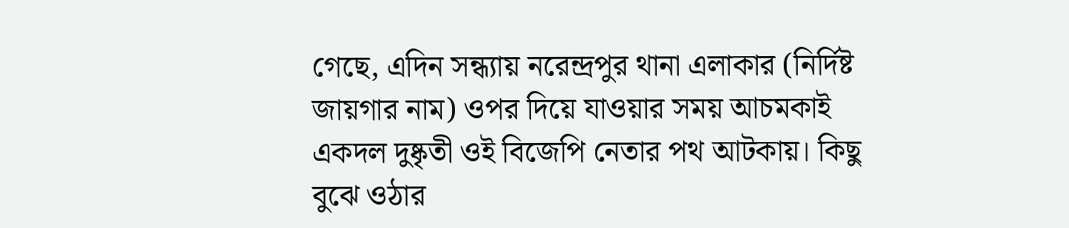গেছে, এদিন সন্ধ্যায় নরেন্দ্রপুর থানা এলাকার (নির্দিষ্ট জায়গার নাম) ওপর দিয়ে যাওয়ার সময় আচমকাই একদল দুষ্কৃতী ওই বিজেপি নেতার পথ আটকায়। কিছু বুঝে ওঠার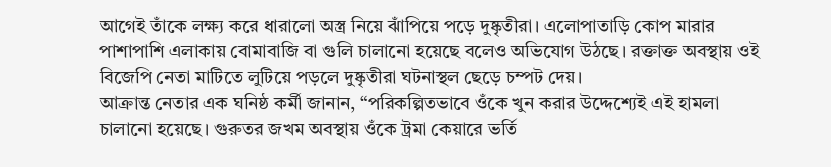আগেই তাঁকে লক্ষ্য করে ধারালো অস্ত্র নিয়ে ঝাঁপিয়ে পড়ে দুষ্কৃতীরা। এলোপাতাড়ি কোপ মারার পাশাপাশি এলাকায় বোমাবাজি বা গুলি চালানো হয়েছে বলেও অভিযোগ উঠছে। রক্তাক্ত অবস্থায় ওই বিজেপি নেতা মাটিতে লুটিয়ে পড়লে দুষ্কৃতীরা ঘটনাস্থল ছেড়ে চম্পট দেয়।
আক্রান্ত নেতার এক ঘনিষ্ঠ কর্মী জানান, “পরিকল্পিতভাবে ওঁকে খুন করার উদ্দেশ্যেই এই হামলা চালানো হয়েছে। গুরুতর জখম অবস্থায় ওঁকে ট্রমা কেয়ারে ভর্তি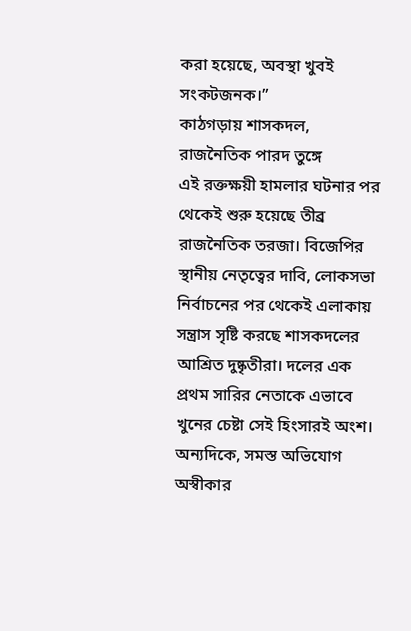করা হয়েছে, অবস্থা খুবই সংকটজনক।”
কাঠগড়ায় শাসকদল, রাজনৈতিক পারদ তুঙ্গে
এই রক্তক্ষয়ী হামলার ঘটনার পর থেকেই শুরু হয়েছে তীব্র রাজনৈতিক তরজা। বিজেপির স্থানীয় নেতৃত্বের দাবি, লোকসভা নির্বাচনের পর থেকেই এলাকায় সন্ত্রাস সৃষ্টি করছে শাসকদলের আশ্রিত দুষ্কৃতীরা। দলের এক প্রথম সারির নেতাকে এভাবে খুনের চেষ্টা সেই হিংসারই অংশ।
অন্যদিকে, সমস্ত অভিযোগ অস্বীকার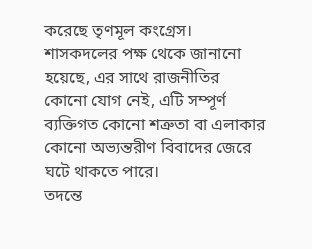করেছে তৃণমূল কংগ্রেস। শাসকদলের পক্ষ থেকে জানানো হয়েছে, এর সাথে রাজনীতির কোনো যোগ নেই, এটি সম্পূর্ণ ব্যক্তিগত কোনো শত্রুতা বা এলাকার কোনো অভ্যন্তরীণ বিবাদের জেরে ঘটে থাকতে পারে।
তদন্তে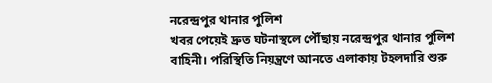নরেন্দ্রপুর থানার পুলিশ
খবর পেয়েই দ্রুত ঘটনাস্থলে পৌঁছায় নরেন্দ্রপুর থানার পুলিশ বাহিনী। পরিস্থিতি নিয়ন্ত্রণে আনতে এলাকায় টহলদারি শুরু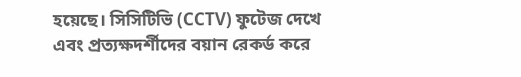হয়েছে। সিসিটিভি (CCTV) ফুটেজ দেখে এবং প্রত্যক্ষদর্শীদের বয়ান রেকর্ড করে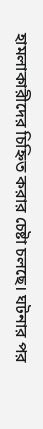হামলাকারীদের চিহ্নিত করার চেষ্টা চলছে। ঘটনার পর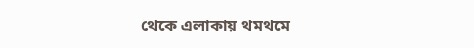থেকে এলাকায় থমথমে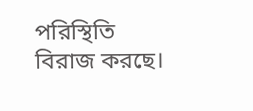পরিস্থিতি বিরাজ করছে।